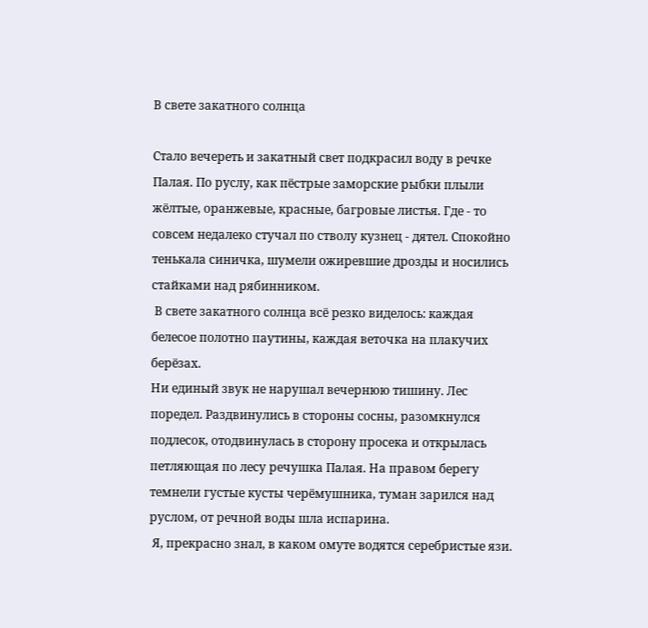В свете закатного солнца

Стало вечереть и закатный свет подкрасил воду в речке Палая. По руслу, как пёстрые заморские рыбки плыли жёлтые, оранжевые, красные, багровые листья. Где - то совсем недалеко стучал по стволу кузнец - дятел. Спокойно тенькала синичка, шумели ожиревшие дрозды и носились стайками над рябинником.
 В свете закатного солнца всё резко виделось: каждая белесое полотно паутины, каждая веточка на плакучих берёзах.
Ни единый звук не нарушал вечернюю тишину. Лес поредел. Раздвинулись в стороны сосны, разомкнулся подлесок, отодвинулась в сторону просека и открылась петляющая по лесу речушка Палая. На правом берегу темнели густые кусты черёмушника, туман зарился над руслом, от речной воды шла испарина.
 Я, прекрасно знал, в каком омуте водятся серебристые язи.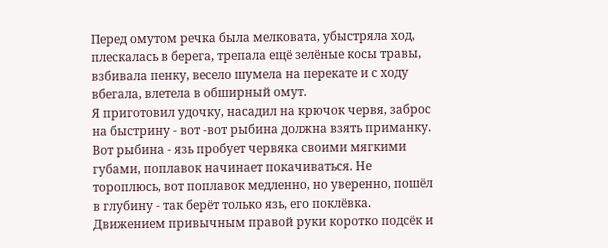Перед омутом речка была мелковата, убыстряла ход, плескалась в берега, трепала ещё зелёные косы травы, взбивала пенку, весело шумела на перекате и с ходу вбегала, влетела в обширный омут.
Я приготовил удочку, насадил на крючок червя, заброс на быстрину - вот -вот рыбина должна взять приманку.
Вот рыбина - язь пробует червяка своими мягкими губами, поплавок начинает покачиваться. Не тороплюсь, вот поплавок медленно, но уверенно, пошёл в глубину - так берёт только язь, его поклёвка.
Движением привычным правой руки коротко подсёк и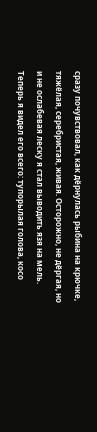сразу почувствовал, как дёрнулась рыбина на крючке, тяжёлая, серебристая, живая. Осторожно, не дёргая, но и не ослабевая леску я стал выводить язя на мель.
Теперь я видел его всего: тупорылая голова, косо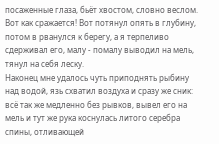посаженные глаза, бьёт хвостом, словно веслом. Вот как сражается! Вот потянул опять в глубину, потом в рванулся к берегу, а я терпеливо сдерживал его, малу - помалу выводил на мель, тянул на себя леску.
Наконец мне удалось чуть приподнять рыбину над водой, язь схватил воздуха и сразу же сник: всё так же медленно без рывков, вывел его на мель и тут же рука коснулась литого серебра спины, отливающей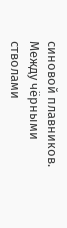синовой плавников.
Между чёрными стволами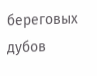береговых дубов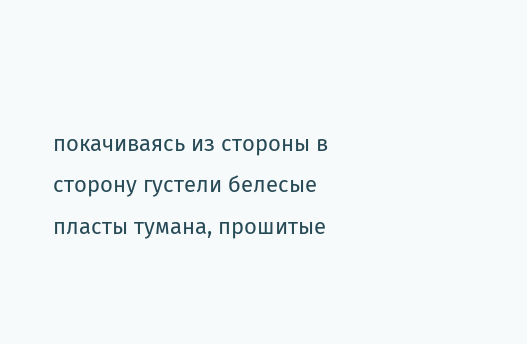покачиваясь из стороны в сторону густели белесые пласты тумана, прошитые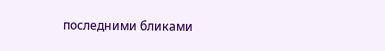последними бликами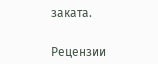заката.


Рецензии